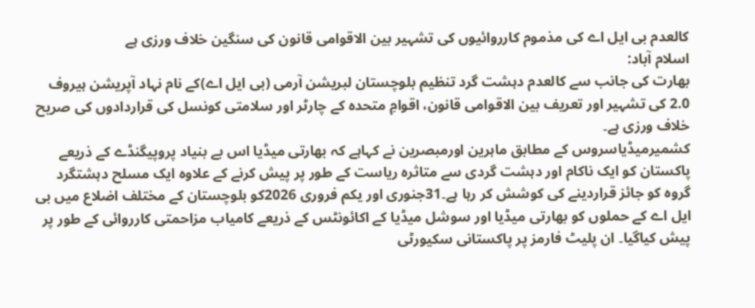کالعدم بی ایل اے کی مذموم کارروائیوں کی تشہیر بین الاقوامی قانون کی سنگین خلاف ورزی ہے
اسلام آباد:
بھارت کی جانب سے کالعدم دہشت گرد تنظیم بلوچستان لبریشن آرمی (بی ایل اے)کے نام نہاد آپریشن ہیروف 2.0 کی تشہیر اور تعریف بین الاقوامی قانون، اقوامِ متحدہ کے چارٹر اور سلامتی کونسل کی قراردادوں کی صریح خلاف ورزی ہے۔
کشمیرمیڈیاسروس کے مطابق ماہرین اورمبصرین نے کہاہے کہ بھارتی میڈیا اس بے بنیاد پروپیگنڈے کے ذریعے پاکستان کو ایک ناکام اور دہشت گردی سے متاثرہ ریاست کے طور پر پیش کرنے کے علاوہ ایک مسلح دہشتگرد گروہ کو جائز قراردینے کی کوشش کر رہا ہے۔31جنوری اور یکم فروری 2026کو بلوچستان کے مختلف اضلاع میں بی ایل اے کے حملوں کو بھارتی میڈیا اور سوشل میڈیا کے اکائونٹس کے ذریعے کامیاب مزاحمتی کارروائی کے طور پر پیش کیاگیا۔ ان پلیٹ فارمز پر پاکستانی سکیورٹی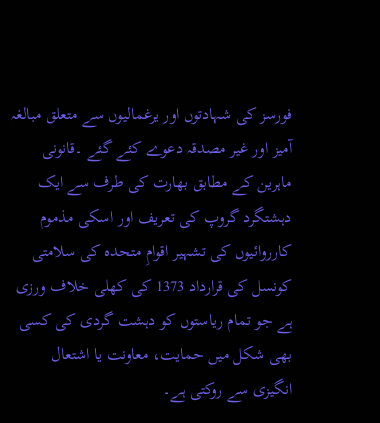فورسز کی شہادتوں اور یرغمالیوں سے متعلق مبالغہ آمیز اور غیر مصدقہ دعوے کئے گئے ۔قانونی ماہرین کے مطابق بھارت کی طرف سے ایک دہشتگرد گروپ کی تعریف اور اسکی مذموم کارروائیوں کی تشہیر اقوامِ متحدہ کی سلامتی کونسل کی قرارداد 1373 کی کھلی خلاف ورزی ہے جو تمام ریاستوں کو دہشت گردی کی کسی بھی شکل میں حمایت، معاونت یا اشتعال انگیزی سے روکتی ہے۔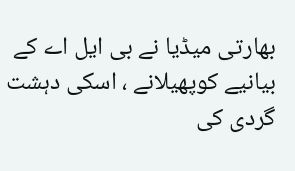بھارتی میڈیا نے بی ایل اے کے بیانیے کوپھیلانے ، اسکی دہشت گردی کی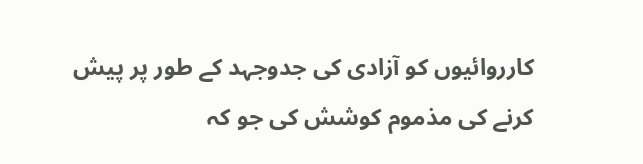کارروائیوں کو آزادی کی جدوجہد کے طور پر پیش کرنے کی مذموم کوشش کی جو کہ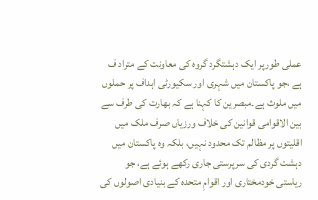عملی طورپر ایک دہشتگرد گروہ کی معاونت کے متراد ف ہے ،جو پاکستان میں شہری اور سکیورٹی اہداف پر حملوں میں ملوث ہے۔مبصرین کا کہنا ہے کہ بھارت کی طرف سے بین الاقوامی قوانین کی خلاف ورزیاں صرف ملک میں اقلیتوں پر مظالم تک محدود نہیں، بلکہ وہ پاکستان میں دہشت گردی کی سرپرستی جاری رکھے ہوئے ہے، جو ریاستی خودمختاری اور اقوامِ متحدہ کے بنیادی اصولوں کی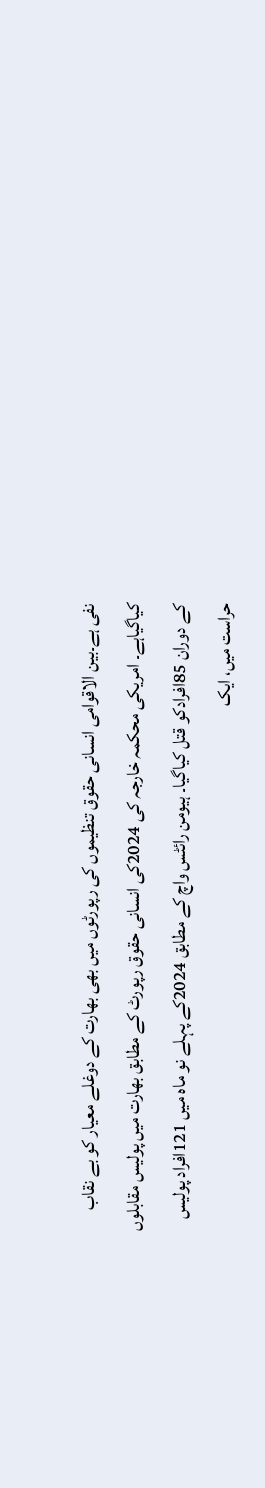نفی ہے۔بین الاقوامی انسانی حقوق تنظیموں کی رپورٹوں میں بھی بھارت کے دوغلے معیار کو بے نقاب کیاگیاہے۔ امریکی محکمہ خارجہ کی 2024کی انسانی حقوق رپورٹ کے مطابق بھارت میں پولیس مقابلوں کے دوران 85افرادکو قتل کیاگیا۔ ہیومن رائٹس واچ کے مطابق 2024کے پہلے نو ماہ میں 121افراد پولیس حراست میں، ایک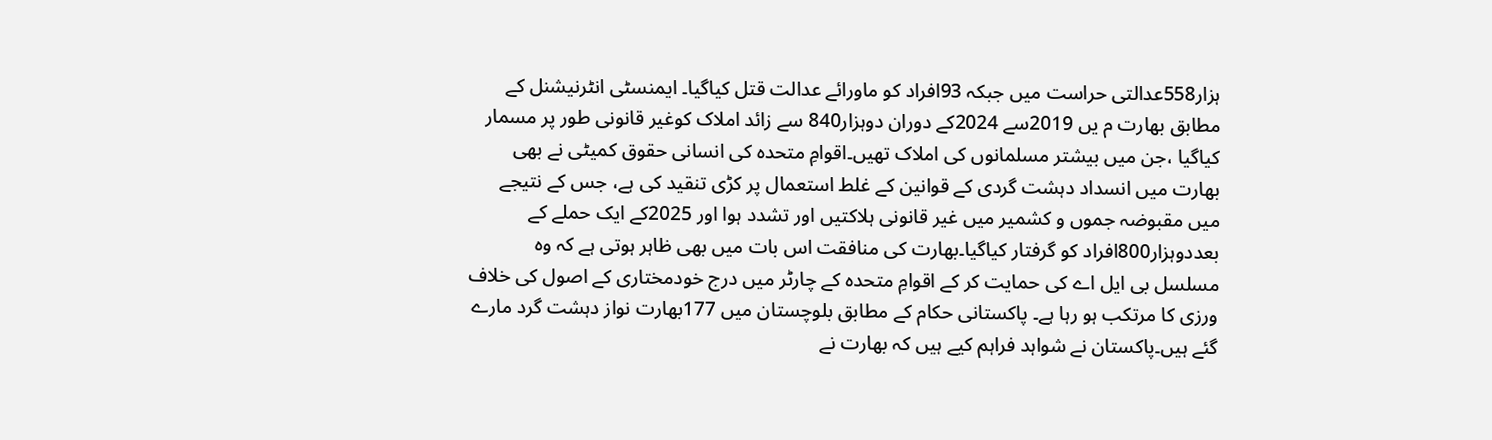ہزار558عدالتی حراست میں جبکہ 93افراد کو ماورائے عدالت قتل کیاگیا۔ ایمنسٹی انٹرنیشنل کے مطابق بھارت م یں 2019سے 2024کے دوران دوہزار840 سے زائد املاک کوغیر قانونی طور پر مسمار کیاگیا ،جن میں بیشتر مسلمانوں کی املاک تھیں۔اقوامِ متحدہ کی انسانی حقوق کمیٹی نے بھی بھارت میں انسداد دہشت گردی کے قوانین کے غلط استعمال پر کڑی تنقید کی ہے، جس کے نتیجے میں مقبوضہ جموں و کشمیر میں غیر قانونی ہلاکتیں اور تشدد ہوا اور 2025کے ایک حملے کے بعددوہزار800افراد کو گرفتار کیاگیا۔بھارت کی منافقت اس بات میں بھی ظاہر ہوتی ہے کہ وہ مسلسل بی ایل اے کی حمایت کر کے اقوامِ متحدہ کے چارٹر میں درج خودمختاری کے اصول کی خلاف ورزی کا مرتکب ہو رہا ہے۔ پاکستانی حکام کے مطابق بلوچستان میں 177بھارت نواز دہشت گرد مارے گئے ہیں۔پاکستان نے شواہد فراہم کیے ہیں کہ بھارت نے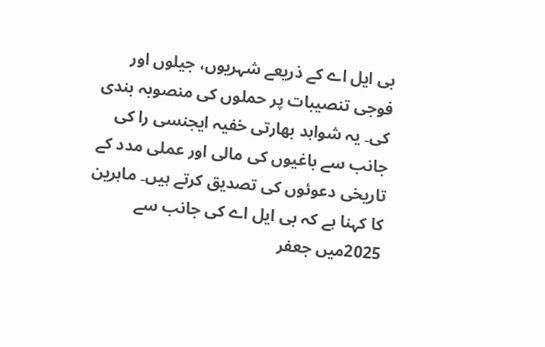بی ایل اے کے ذریعے شہریوں، جیلوں اور فوجی تنصیبات پر حملوں کی منصوبہ بندی کی۔ یہ شواہد بھارتی خفیہ ایجنسی را کی جانب سے باغیوں کی مالی اور عملی مدد کے تاریخی دعوئوں کی تصدیق کرتے ہیں۔ ماہرین کا کہنا ہے کہ بی ایل اے کی جانب سے 2025میں جعفر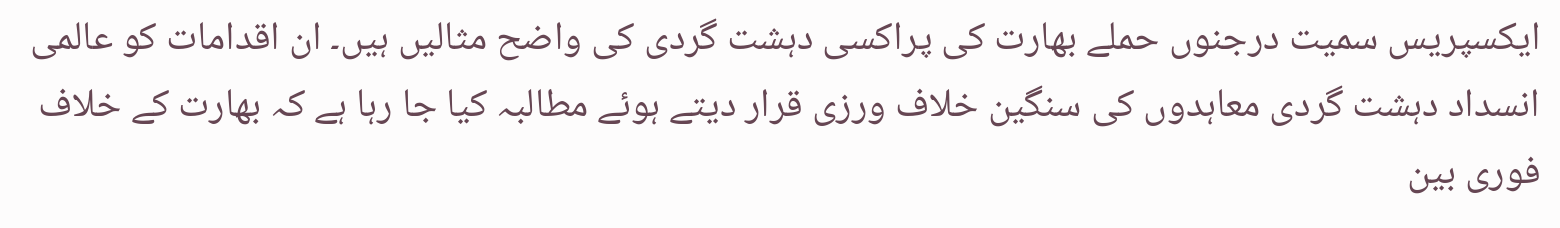ایکسپریس سمیت درجنوں حملے بھارت کی پراکسی دہشت گردی کی واضح مثالیں ہیں۔ ان اقدامات کو عالمی انسداد دہشت گردی معاہدوں کی سنگین خلاف ورزی قرار دیتے ہوئے مطالبہ کیا جا رہا ہے کہ بھارت کے خلاف فوری بین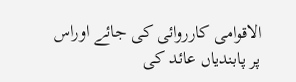الاقوامی کارروائی کی جائے اوراس پر پابندیاں عائد کی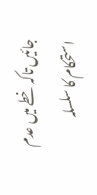جائیں تاکہ خطے میں عدم استحکام کا سلسلہ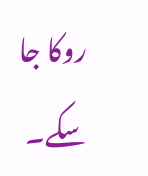روکا جا سکے۔